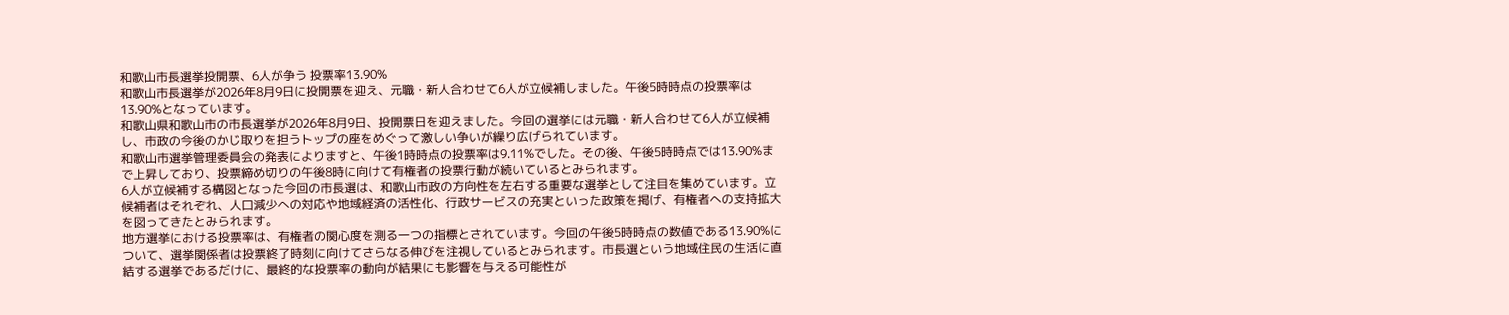和歌山市長選挙投開票、6人が争う 投票率13.90%
和歌山市長選挙が2026年8月9日に投開票を迎え、元職・新人合わせて6人が立候補しました。午後5時時点の投票率は13.90%となっています。
和歌山県和歌山市の市長選挙が2026年8月9日、投開票日を迎えました。今回の選挙には元職・新人合わせて6人が立候補し、市政の今後のかじ取りを担うトップの座をめぐって激しい争いが繰り広げられています。
和歌山市選挙管理委員会の発表によりますと、午後1時時点の投票率は9.11%でした。その後、午後5時時点では13.90%まで上昇しており、投票締め切りの午後8時に向けて有権者の投票行動が続いているとみられます。
6人が立候補する構図となった今回の市長選は、和歌山市政の方向性を左右する重要な選挙として注目を集めています。立候補者はそれぞれ、人口減少への対応や地域経済の活性化、行政サービスの充実といった政策を掲げ、有権者への支持拡大を図ってきたとみられます。
地方選挙における投票率は、有権者の関心度を測る一つの指標とされています。今回の午後5時時点の数値である13.90%について、選挙関係者は投票終了時刻に向けてさらなる伸びを注視しているとみられます。市長選という地域住民の生活に直結する選挙であるだけに、最終的な投票率の動向が結果にも影響を与える可能性が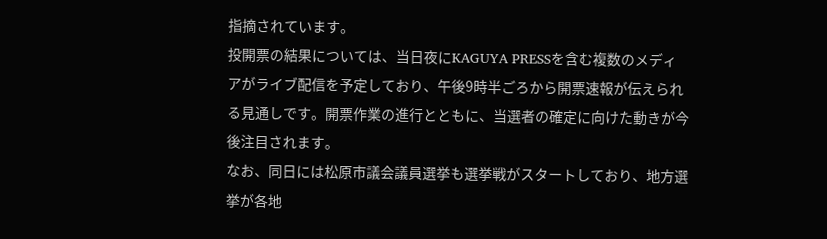指摘されています。
投開票の結果については、当日夜にKAGUYA PRESSを含む複数のメディアがライブ配信を予定しており、午後9時半ごろから開票速報が伝えられる見通しです。開票作業の進行とともに、当選者の確定に向けた動きが今後注目されます。
なお、同日には松原市議会議員選挙も選挙戦がスタートしており、地方選挙が各地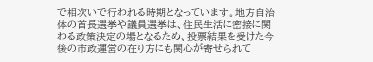で相次いで行われる時期となっています。地方自治体の首長選挙や議員選挙は、住民生活に密接に関わる政策決定の場となるため、投票結果を受けた今後の市政運営の在り方にも関心が寄せられて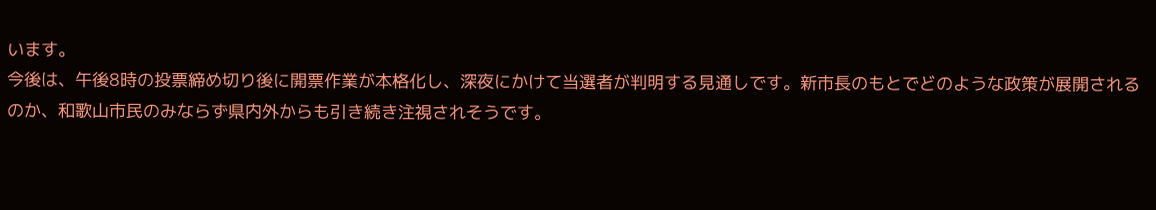います。
今後は、午後8時の投票締め切り後に開票作業が本格化し、深夜にかけて当選者が判明する見通しです。新市長のもとでどのような政策が展開されるのか、和歌山市民のみならず県内外からも引き続き注視されそうです。